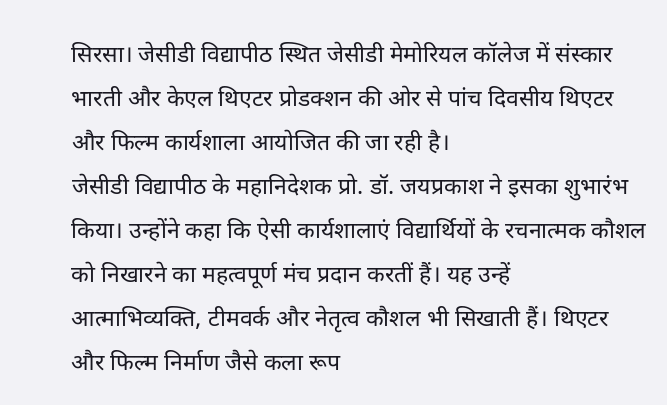सिरसा। जेसीडी विद्यापीठ स्थित जेसीडी मेमोरियल कॉलेज में संस्कार भारती और केएल थिएटर प्रोडक्शन की ओर से पांच दिवसीय थिएटर और फिल्म कार्यशाला आयोजित की जा रही है।
जेसीडी विद्यापीठ के महानिदेशक प्रो. डॉ. जयप्रकाश ने इसका शुभारंभ किया। उन्होंने कहा कि ऐसी कार्यशालाएं विद्यार्थियों के रचनात्मक कौशल को निखारने का महत्वपूर्ण मंच प्रदान करतीं हैं। यह उन्हें आत्माभिव्यक्ति, टीमवर्क और नेतृत्व कौशल भी सिखाती हैं। थिएटर और फिल्म निर्माण जैसे कला रूप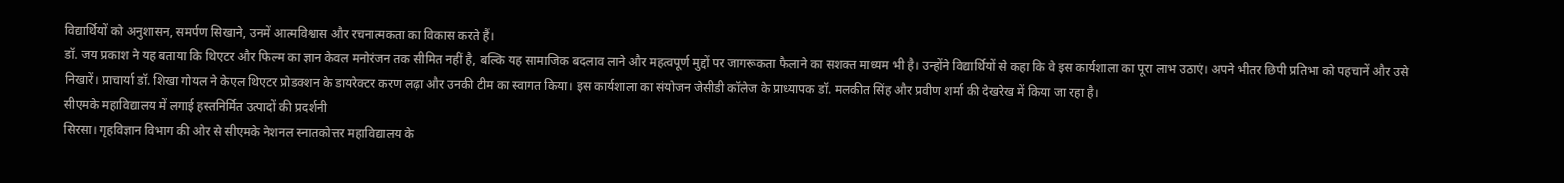विद्यार्थियों को अनुशासन, समर्पण सिखाने, उनमें आत्मविश्वास और रचनात्मकता का विकास करते हैं।
डॉ. जय प्रकाश ने यह बताया कि थिएटर और फिल्म का ज्ञान केवल मनोरंजन तक सीमित नहीं है, बल्कि यह सामाजिक बदलाव लाने और महत्वपूर्ण मुद्दों पर जागरूकता फैलाने का सशक्त माध्यम भी है। उन्होंने विद्यार्थियों से कहा कि वे इस कार्यशाला का पूरा लाभ उठाएं। अपने भीतर छिपी प्रतिभा को पहचानें और उसे निखारें। प्राचार्या डॉ. शिखा गोयल ने केएल थिएटर प्रोडक्शन के डायरेक्टर करण लढ़ा और उनकी टीम का स्वागत किया। इस कार्यशाला का संयोजन जेसीडी कॉलेज के प्राध्यापक डॉ. मलकीत सिंह और प्रवीण शर्मा की देखरेख में किया जा रहा है।
सीएमके महाविद्यालय में लगाई हस्तनिर्मित उत्पादों की प्रदर्शनी
सिरसा। गृहविज्ञान विभाग की ओर से सीएमके नेशनल स्नातकोत्तर महाविद्यालय के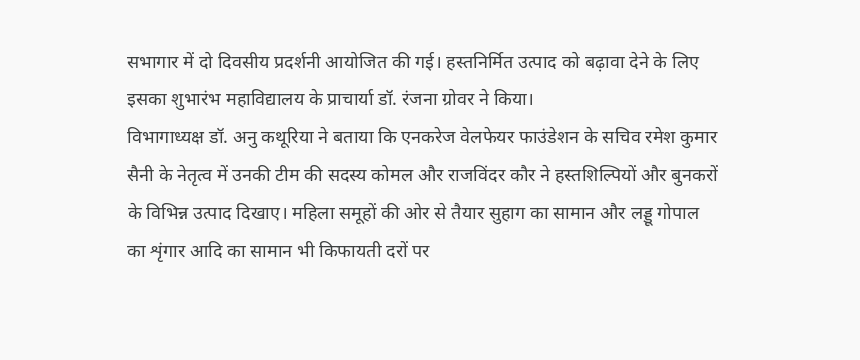सभागार में दो दिवसीय प्रदर्शनी आयोजित की गई। हस्तनिर्मित उत्पाद को बढ़ावा देने के लिए इसका शुभारंभ महाविद्यालय के प्राचार्या डॉ. रंजना ग्रोवर ने किया।
विभागाध्यक्ष डॉ. अनु कथूरिया ने बताया कि एनकरेज वेलफेयर फाउंडेशन के सचिव रमेश कुमार सैनी के नेतृत्व में उनकी टीम की सदस्य कोमल और राजविंदर कौर ने हस्तशिल्पियों और बुनकरों के विभिन्न उत्पाद दिखाए। महिला समूहों की ओर से तैयार सुहाग का सामान और लड्डू गोपाल का शृंगार आदि का सामान भी किफायती दरों पर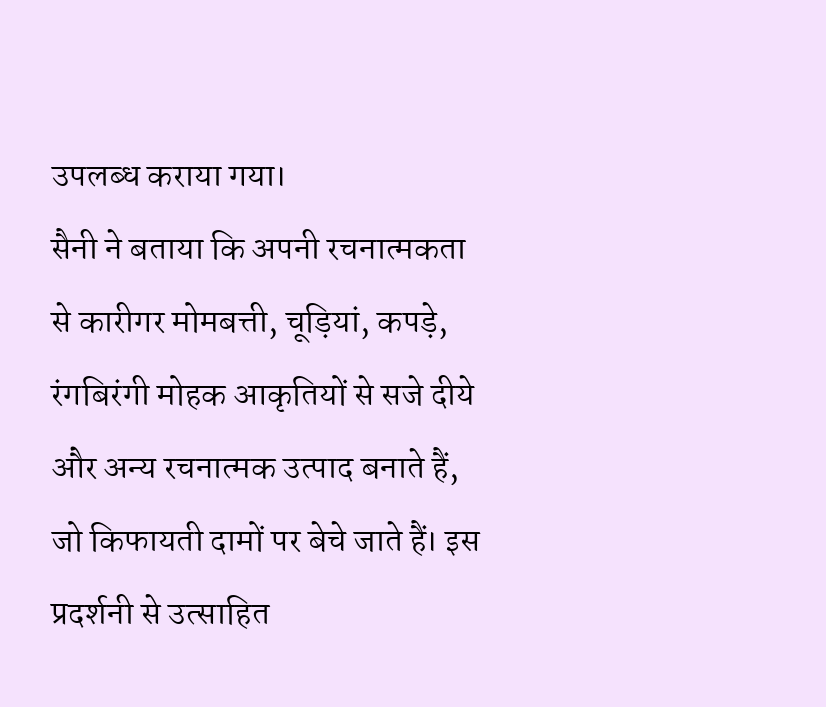उपलब्ध कराया गया।
सैनी ने बताया कि अपनी रचनात्मकता से कारीगर मोमबत्ती, चूड़ियां, कपड़े, रंगबिरंगी मोहक आकृतियों से सजे दीये और अन्य रचनात्मक उत्पाद बनाते हैं, जो किफायती दामों पर बेचे जाते हैं। इस प्रदर्शनी से उत्साहित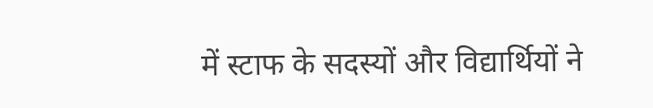में स्टाफ के सदस्यों और विद्यार्थियों ने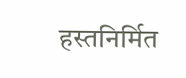हस्तनिर्मित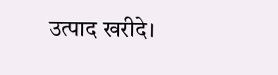उत्पाद खरीदे।